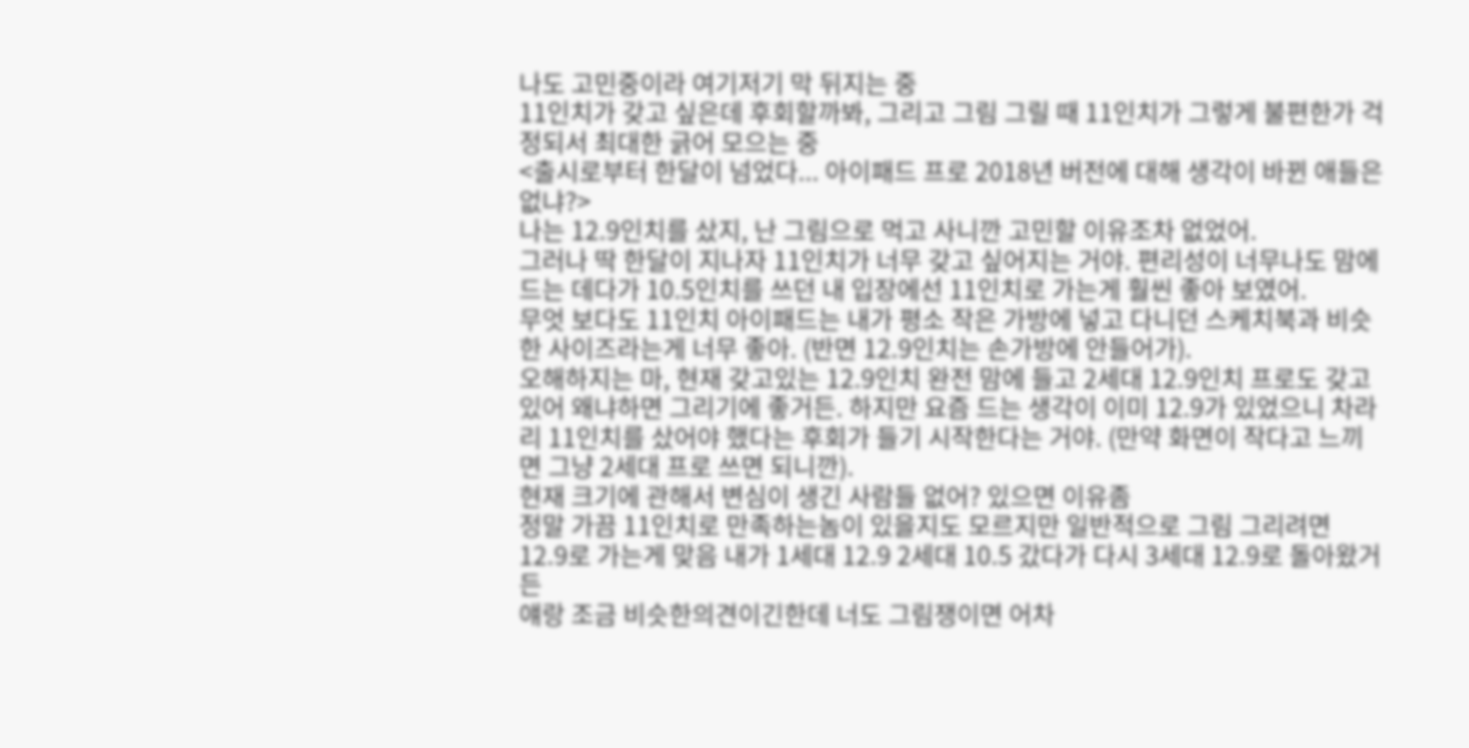나도 고민중이라 여기저기 막 뒤지는 중
11인치가 갖고 싶은데 후회할까봐, 그리고 그림 그릴 때 11인치가 그렇게 불편한가 걱정되서 최대한 긁어 모으는 중
<출시로부터 한달이 넘었다... 아이패드 프로 2018년 버전에 대해 생각이 바뀐 애들은 없냐?>
나는 12.9인치를 샀지, 난 그림으로 먹고 사니깐 고민할 이유조차 없었어.
그러나 딱 한달이 지나자 11인치가 너무 갖고 싶어지는 거야. 편리성이 너무나도 맘에 드는 데다가 10.5인치를 쓰던 내 입장에선 11인치로 가는게 훨씬 좋아 보였어.
무엇 보다도 11인치 아이패드는 내가 평소 작은 가방에 넣고 다니던 스케치북과 비슷한 사이즈라는게 너무 좋아. (반면 12.9인치는 손가방에 안들어가).
오해하지는 마, 현재 갖고있는 12.9인치 완전 맘에 들고 2세대 12.9인치 프로도 갖고있어 왜냐하면 그리기에 좋거든. 하지만 요즘 드는 생각이 이미 12.9가 있었으니 차라리 11인치를 샀어야 했다는 후회가 들기 시작한다는 거야. (만약 화면이 작다고 느끼면 그냥 2세대 프로 쓰면 되니깐).
현재 크기에 관해서 변심이 생긴 사람들 없어? 있으면 이유좀
정말 가끔 11인치로 만족하는놈이 있을지도 모르지만 일반적으로 그림 그리려면 12.9로 가는게 맞음 내가 1세대 12.9 2세대 10.5 갔다가 다시 3세대 12.9로 돌아왔거든
얘랑 조금 비슷한의견이긴한데 너도 그림쟁이면 어차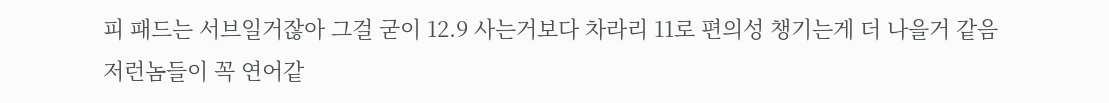피 패드는 서브일거잖아 그걸 굳이 12.9 사는거보다 차라리 11로 편의성 챙기는게 더 나을거 같음
저런놈들이 꼭 연어같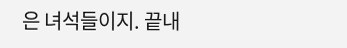은 녀석들이지. 끝내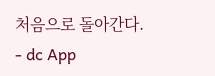처음으로 돌아간다. - dc App